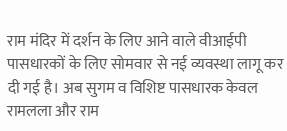राम मंदिर में दर्शन के लिए आने वाले वीआईपी पासधारकों के लिए सोमवार से नई व्यवस्था लागू कर दी गई है। अब सुगम व विशिष्ट पासधारक केवल रामलला और राम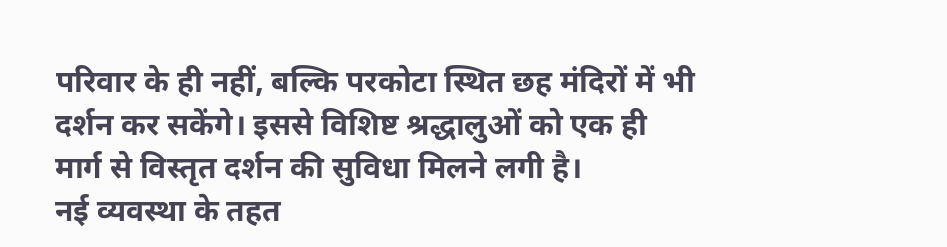परिवार के ही नहीं, बल्कि परकोटा स्थित छह मंदिरों में भी दर्शन कर सकेंगे। इससे विशिष्ट श्रद्धालुओं को एक ही मार्ग से विस्तृत दर्शन की सुविधा मिलने लगी है।
नई व्यवस्था के तहत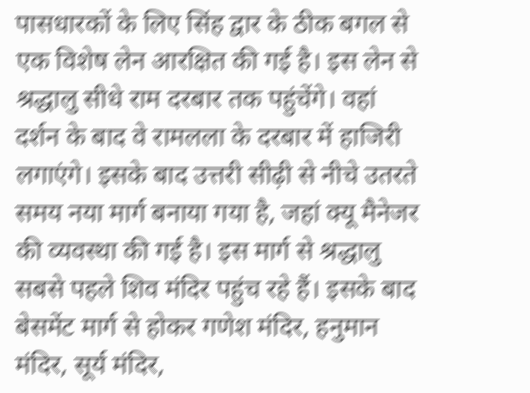पासधारकों के लिए सिंह द्वार के ठीक बगल से एक विशेष लेन आरक्षित की गई है। इस लेन से श्रद्धालु सीधे राम दरबार तक पहुंचेंगे। वहां दर्शन के बाद वे रामलला के दरबार में हाजिरी लगाएंगे। इसके बाद उत्तरी सीढ़ी से नीचे उतरते समय नया मार्ग बनाया गया है, जहां क्यू मैनेजर की व्यवस्था की गई है। इस मार्ग से श्रद्धालु सबसे पहले शिव मंदिर पहुंच रहे हैं। इसके बाद बेसमेंट मार्ग से होकर गणेश मंदिर, हनुमान मंदिर, सूर्य मंदिर,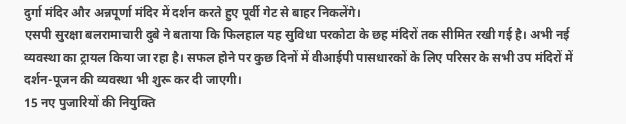दुर्गा मंदिर और अन्नपूर्णा मंदिर में दर्शन करते हुए पूर्वी गेट से बाहर निकलेंगे।
एसपी सुरक्षा बलरामाचारी दुबे ने बताया कि फिलहाल यह सुविधा परकोटा के छह मंदिरों तक सीमित रखी गई है। अभी नई व्यवस्था का ट्रायल किया जा रहा है। सफल होने पर कुछ दिनों में वीआईपी पासधारकों के लिए परिसर के सभी उप मंदिरों में दर्शन-पूजन की व्यवस्था भी शुरू कर दी जाएगी।
15 नए पुजारियों की नियुक्ति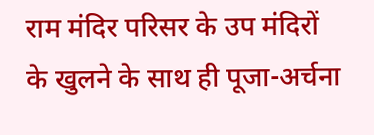राम मंदिर परिसर के उप मंदिरों के खुलने के साथ ही पूजा-अर्चना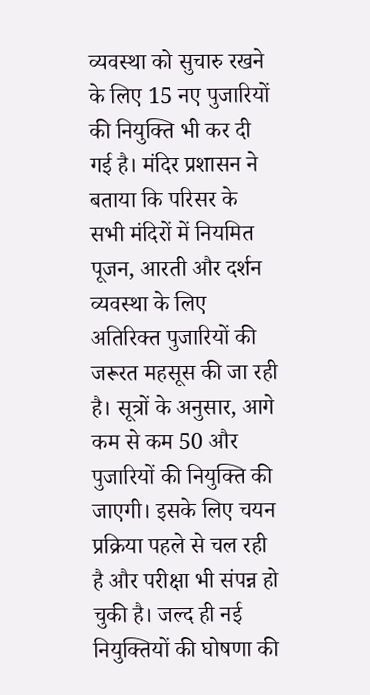व्यवस्था को सुचारु रखने के लिए 15 नए पुजारियों की नियुक्ति भी कर दी गई है। मंदिर प्रशासन ने बताया कि परिसर के सभी मंदिरों में नियमित पूजन, आरती और दर्शन व्यवस्था के लिए अतिरिक्त पुजारियों की जरूरत महसूस की जा रही है। सूत्रों के अनुसार, आगे कम से कम 50 और पुजारियों की नियुक्ति की जाएगी। इसके लिए चयन प्रक्रिया पहले से चल रही है और परीक्षा भी संपन्न हो चुकी है। जल्द ही नई नियुक्तियों की घोषणा की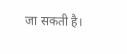जा सकती है।